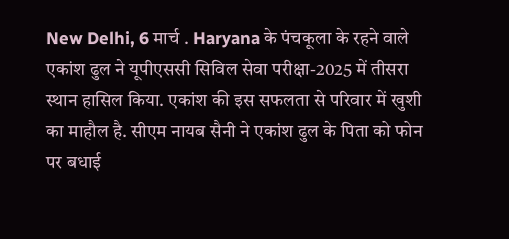New Delhi, 6 मार्च . Haryana के पंचकूला के रहने वाले एकांश ढुल ने यूपीएससी सिविल सेवा परीक्षा-2025 में तीसरा स्थान हासिल किया. एकांश की इस सफलता से परिवार में खुशी का माहौल है. सीएम नायब सैनी ने एकांश ढुल के पिता को फोन पर बधाई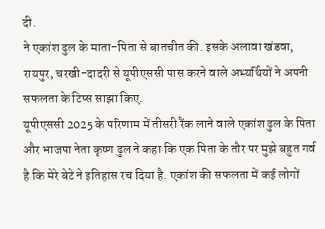दी.
ने एकांश ढुल के माता-पिता से बातचीत की. इसके अलावा खंडवा, रायपुर, चरखी-दादरी से यूपीएससी पास करने वाले अभ्यर्थियों ने अपनी सफलता के टिप्स साझा किए.
यूपीएससी 2025 के परिणाम में तीसरी रैंक लाने वाले एकांश ढुल के पिता और भाजपा नेता कृष्ण ढुल ने कहा कि एक पिता के तौर पर मुझे बहुत गर्व है कि मेरे बेटे ने इतिहास रच दिया है. एकांश की सफलता में कई लोगों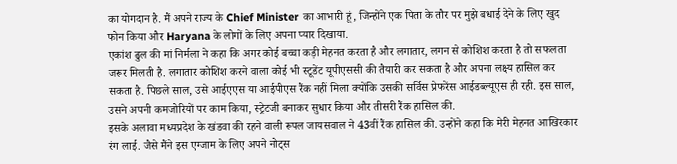का योगदान है. मैं अपने राज्य के Chief Minister का आभारी हूं, जिन्होंने एक पिता के तौर पर मुझे बधाई देने के लिए खुद फोन किया और Haryana के लोगों के लिए अपना प्यार दिखाया.
एकांश ढुल की मां निर्मला ने कहा कि अगर कोई बच्चा कड़ी मेहनत करता है और लगातार, लगन से कोशिश करता है तो सफलता जरूर मिलती है. लगातार कोशिश करने वाला कोई भी स्टूडेंट यूपीएससी की तैयारी कर सकता है और अपना लक्ष्य हासिल कर सकता है. पिछले साल, उसे आईएएस या आईपीएस रैंक नहीं मिला क्योंकि उसकी सर्विस प्रेफरेंस आईडब्ल्यूएस ही रही. इस साल, उसने अपनी कमजोरियों पर काम किया, स्ट्रेटजी बनाकर सुधार किया और तीसरी रैंक हासिल की.
इसके अलावा मध्यप्रदेश के खंडवा की रहने वाली रूपल जायसवाल ने 43वीं रैंक हासिल की. उन्होंने कहा कि मेरी मेहनत आखिरकार रंग लाई. जैसे मैंने इस एग्जाम के लिए अपने नोट्स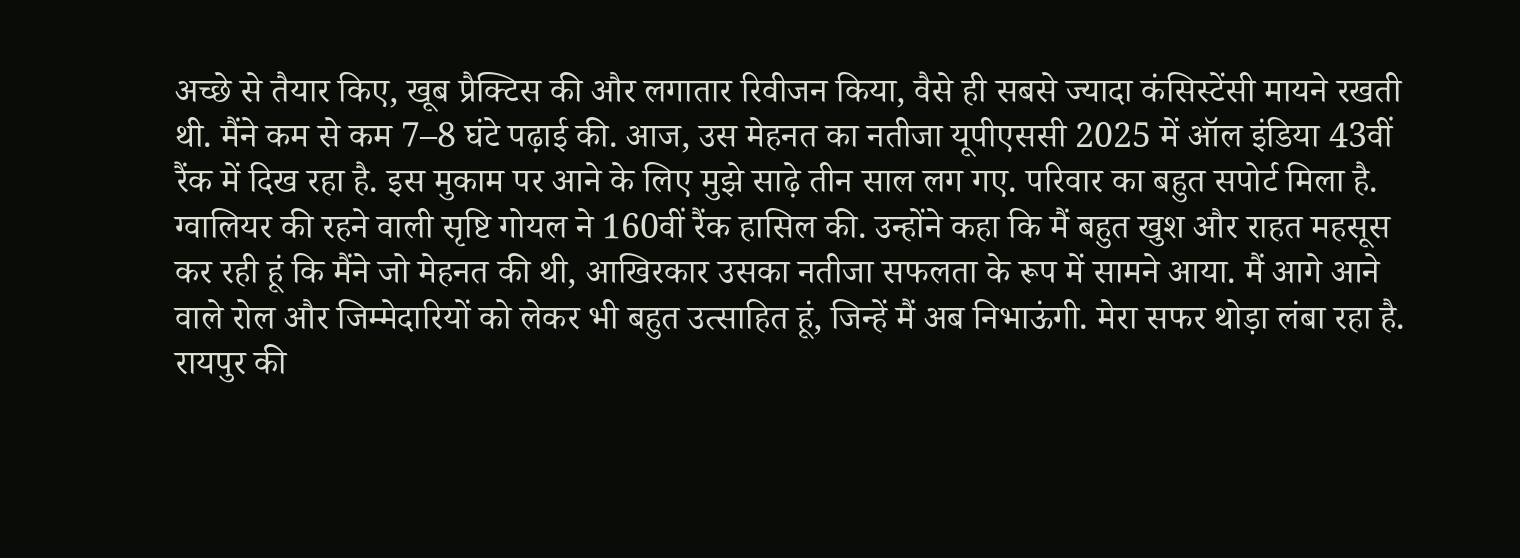अच्छे से तैयार किए, खूब प्रैक्टिस की और लगातार रिवीजन किया, वैसे ही सबसे ज्यादा कंसिस्टेंसी मायने रखती थी. मैंने कम से कम 7–8 घंटे पढ़ाई की. आज, उस मेहनत का नतीजा यूपीएससी 2025 में ऑल इंडिया 43वीं रैंक में दिख रहा है. इस मुकाम पर आने के लिए मुझे साढ़े तीन साल लग गए. परिवार का बहुत सपोर्ट मिला है.
ग्वालियर की रहने वाली सृष्टि गोयल ने 160वीं रैंक हासिल की. उन्होंने कहा कि मैं बहुत खुश और राहत महसूस कर रही हूं कि मैंने जो मेहनत की थी, आखिरकार उसका नतीजा सफलता के रूप में सामने आया. मैं आगे आने वाले रोल और जिम्मेदारियों को लेकर भी बहुत उत्साहित हूं, जिन्हें मैं अब निभाऊंगी. मेरा सफर थोड़ा लंबा रहा है.
रायपुर की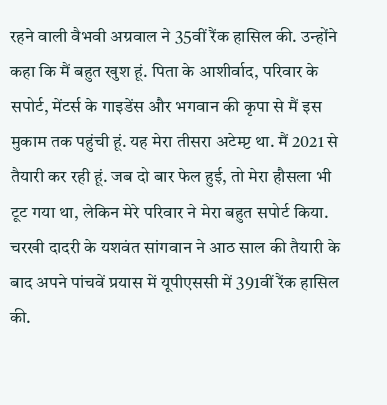रहने वाली वैभवी अग्रवाल ने 35वीं रैंक हासिल की. उन्होंने कहा कि मैं बहुत खुश हूं. पिता के आशीर्वाद, परिवार के सपोर्ट, मेंटर्स के गाइडेंस और भगवान की कृपा से मैं इस मुकाम तक पहुंची हूं. यह मेरा तीसरा अटेम्प्ट था. मैं 2021 से तैयारी कर रही हूं. जब दो बार फेल हुई, तो मेरा हौसला भी टूट गया था, लेकिन मेरे परिवार ने मेरा बहुत सपोर्ट किया.
चरखी दादरी के यशवंत सांगवान ने आठ साल की तैयारी के बाद अपने पांचवें प्रयास में यूपीएससी में 391वीं रैंक हासिल की.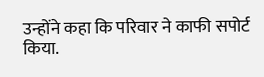उन्होंने कहा कि परिवार ने काफी सपोर्ट किया.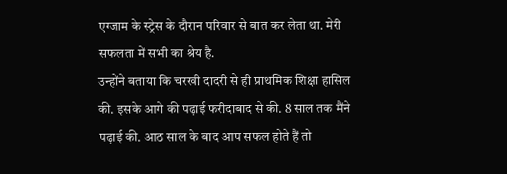एग्जाम के स्ट्रेस के दौरान परिवार से बात कर लेता था. मेरी सफलता में सभी का श्रेय है.
उन्होंने बताया कि चरखी दादरी से ही प्राथमिक शिक्षा हासिल की. इसके आगे की पढ़ाई फरीदाबाद से की. 8 साल तक मैंने पढ़ाई की. आठ साल के बाद आप सफल होते हैं तो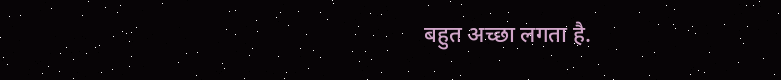बहुत अच्छा लगता है.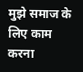मुझे समाज के लिए काम करना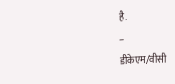है.
–
डीकेएम/वीसी